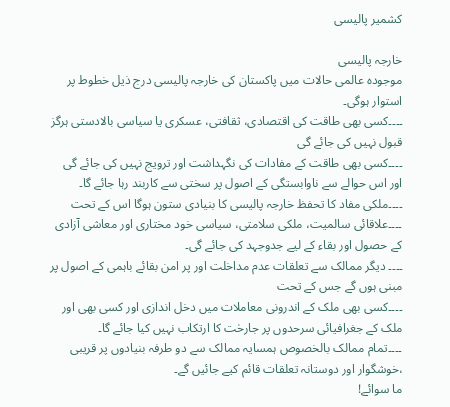کشمیر پالیسی

خارجہ پالیسی
موجودہ عالمی حالات میں پاکستان کی خارجہ پالیسی درج ذیل خطوط پر استوار ہوگی۔
۔۔۔۔کسی بھی طاقت کی اقتصادی، ثقافتی، عسکری یا سیاسی بالادستی ہرگز قبول نہیں کی جائے گی
۔۔۔۔کسی بھی طاقت کے مفادات کی نگہداشت اور ترویج نہیں کی جائے گی اور اس حوالے سے ناوابستگی کے اصول پر سختی سے کاربند رہا جائے گا۔
۔۔۔۔ملکی مفاد کا تحفظ خارجہ پالیسی کا بنیادی ستون ہوگا اس کے تحت
۔۔۔۔علاقائی سالمیت، ملکی سلامتی، سیاسی خود مختاری اور معاشی آزادی کے حصول اور بقاء کے لیے جدوجہد کی جائے گی۔
۔۔۔۔ دیگر ممالک سے تعلقات عدم مداخلت اور پر امن بقائے باہمی کے اصول پر مبنی ہوں گے جس کے تحت
۔۔۔۔کسی بھی ملک کے اندرونی معاملات میں دخل اندازی اور کسی بھی اور ملک کے جغرافیائی سرحدوں پر جارحٰت کا ارتکاب نہیں کیا جائے گا۔
۔۔۔۔تمام ممالک بالخصوص ہمسایہ ممالک سے دو طرفہ بنیادوں پر قریبی ،خوشگوار اور دوستانہ تعلقات قائم کیے جائیں گے۔
ما سوائے!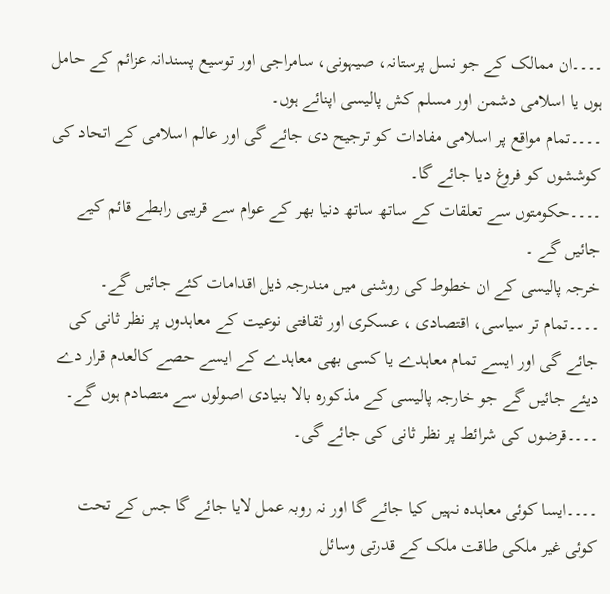۔۔۔۔ان ممالک کے جو نسل پرستانہ، صیہونی، سامراجی اور توسیع پسندانہ عزائم کے حامل ہوں یا اسلامی دشمن اور مسلم کش پالیسی اپنائے ہوں۔
۔۔۔۔تمام مواقع پر اسلامی مفادات کو ترجیح دی جائے گی اور عالم اسلامی کے اتحاد کی کوششوں کو فروغ دیا جائے گا۔
۔۔۔۔حکومتوں سے تعلقات کے ساتھ ساتھ دنیا بھر کے عوام سے قریبی رابطے قائم کیے جائیں گے ۔
خرجہ پالیسی کے ان خطوط کی روشنی میں مندرجہ ذیل اقدامات کئے جائیں گے۔
۔۔۔۔تمام تر سیاسی، اقتصادی ، عسکری اور ثقافتی نوعیت کے معاہدوں پر نظر ثانی کی جائے گی اور ایسے تمام معاہدے یا کسی بھی معاہدے کے ایسے حصے کالعدم قرار دے دیئے جائیں گے جو خارجہ پالیسی کے مذکورہ بالا بنیادی اصولوں سے متصادم ہوں گے۔
۔۔۔۔قرضوں کی شرائط پر نظر ثانی کی جائے گی۔

۔۔۔۔ایسا کوئی معاہدہ نہیں کیا جائے گا اور نہ روبہ عمل لایا جائے گا جس کے تحت کوئی غیر ملکی طاقت ملک کے قدرتی وسائل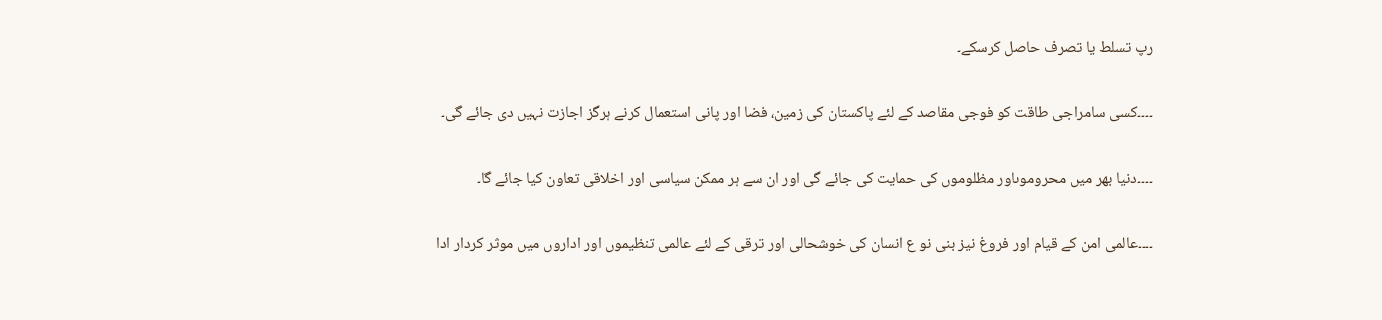رپ تسلط یا تصرف حاصل کرسکے۔

۔۔۔۔کسی سامراجی طاقت کو فوجی مقاصد کے لئے پاکستان کی زمین، فضا اور پانی استعمال کرنے ہرگز اجازت نہیں دی جائے گی۔

۔۔۔۔دنیا بھر میں محروموںاور مظلوموں کی حمایت کی جائے گی اور ان سے ہر ممکن سیاسی اور اخلاقی تعاون کیا جائے گا۔

۔۔۔۔عالمی امن کے قیام اور فروغ نیز بنی نو ع انسان کی خوشحالی اور ترقی کے لئے عالمی تنظیموں اور اداروں میں موثر کردار ادا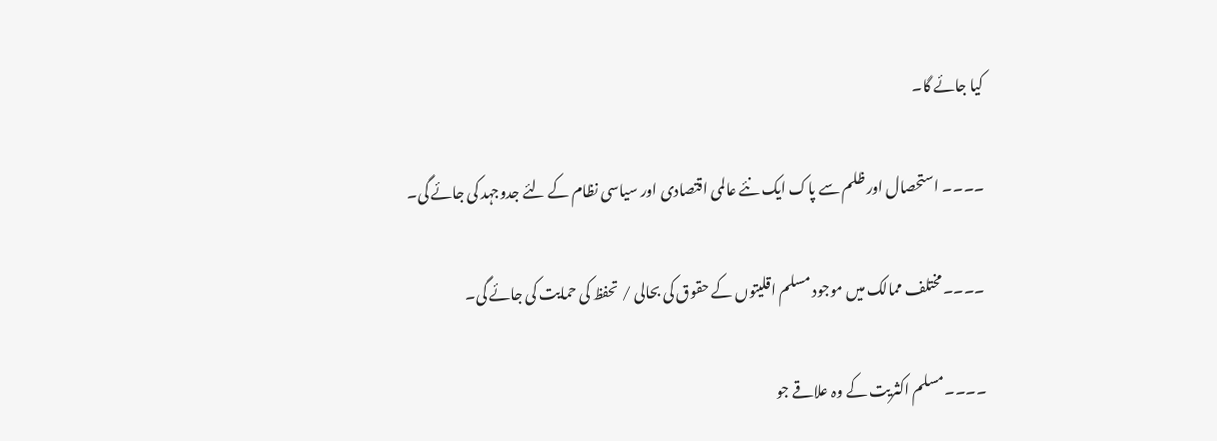کیا جائے گا۔

۔۔۔۔ استحصال اور ظلم سے پاک ایک نئے عالمی اقتصادی اور سیاسی نظام کے لئے جدوجہد کی جائے گی۔

۔۔۔۔مختلف ممالک میں موجود مسلم اقلیتوں کے حقوق کی بحالی / تحفظ کی حمایت کی جائے گی۔

۔۔۔۔مسلم اکثریت کے وہ علاقے جو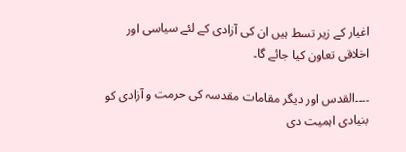اغیار کے زیر تسط ہیں ان کی آزادی کے لئے سیاسی اور اخلاقی تعاون کیا جائے گا۔

۔۔۔۔القدس اور دیگر مقامات مقدسہ کی حرمت و آزادی کو بنیادی اہمیت دی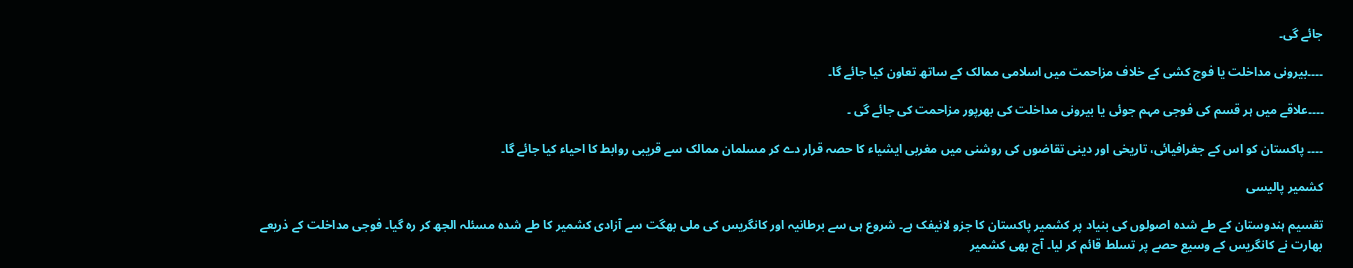جائے گی۔

۔۔۔۔بیرونی مداخلت یا فوج کشی کے خلاف مزاحمت میں اسلامی ممالک کے ساتھ تعاون کیا جائے گا۔

۔۔۔۔علاقے میں ہر قسم کی فوجی مہم جوئی یا بیرونی مداخلت کی بھرپور مزاحمت کی جائے گی ۔

۔۔۔۔ پاکستان کو اس کے جغرافیائی، تاریخی اور دینی تقاضوں کی روشنی میں مغربی ایشیاء کا حصہ قرار دے کر مسلمان ممالک سے قریبی روابط کا احیاء کیا جائے گا۔

کشمیر پالیسی

تقسیم ہندوستان کے طے شدہ اصولوں کی بنیاد پر کشمیر پاکستان کا جزو لانیفک ہے۔ شروع ہی سے برطانیہ اور کانگریس کی ملی بھگت سے آزادی کشمیر کا طے شدہ مسئلہ الجھ کر رہ گیا۔ فوجی مداخلت کے ذریعے بھارت نے کانگریس کے وسیع حصے پر تسلط قائم کر لیا۔ آج بھی کشمیر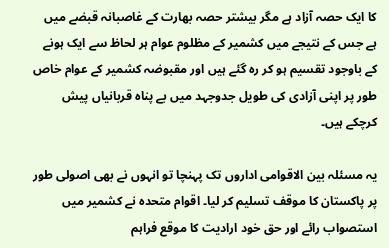کا ایک حصہ آزاد ہے مگر بیشتر حصہ بھارت کے غاصبانہ قبضے میں ہے جس کے نتیجے میں کشمیر کے مظلوم عوام ہر لحاظ سے ایک ہونے کے باوجود تقسیم ہو کر رہ گئے ہیں اور مقبوضہ کشمیر کے عوام خاص طور پر اپنی آزادی کی طویل جدوجہد میں بے پناہ قربانیاں پیش کرچکے ہیں۔

یہ مسئلہ بین الاقوامی اداروں تک پہنچا تو انہوں نے بھی اصولی طور پر پاکستان کا موقف تسلیم کر لیا۔ اقوام متحدہ نے کشمیر میں استصواب رائے اور حق خود ارادیت کا موقع فراہم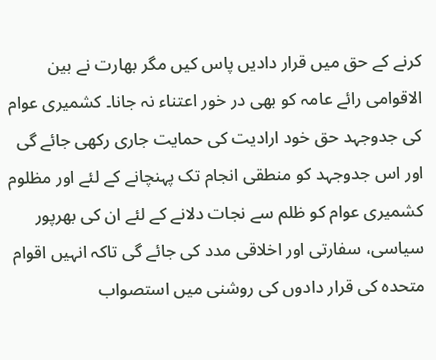کرنے کے حق میں قرار دادیں پاس کیں مگر بھارت نے بین الاقوامی رائے عامہ کو بھی در خور اعتناء نہ جانا۔ کشمیری عوام کی جدوجہد حق خود ارادیت کی حمایت جاری رکھی جائے گی اور اس جدوجہد کو منطقی انجام تک پہنچانے کے لئے اور مظلوم کشمیری عوام کو ظلم سے نجات دلانے کے لئے ان کی بھرپور سیاسی، سفارتی اور اخلاقی مدد کی جائے گی تاکہ انہیں اقوام متحدہ کی قرار دادوں کی روشنی میں استصواب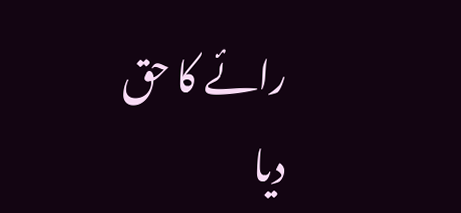رائے کا حق دیا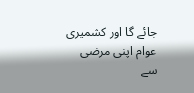جائے گا اور کشمیری عوام اپنی مرضی سے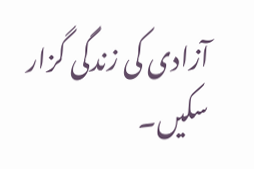آزادی کی زندگی گزار سکیں۔